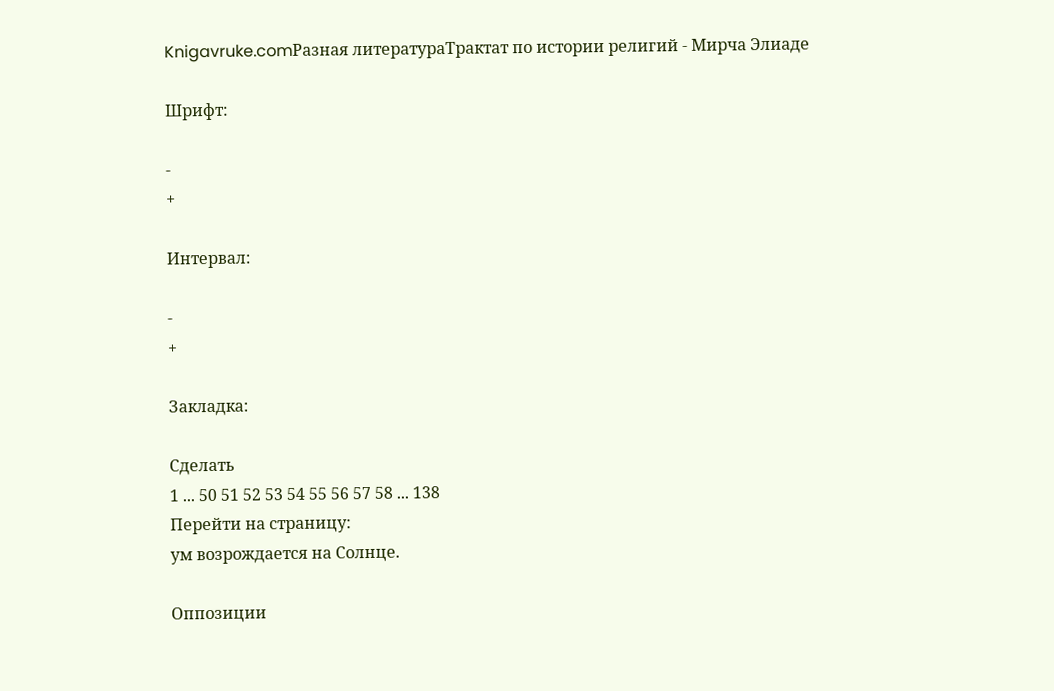Knigavruke.comРазная литератураТрактат по истории религий - Мирча Элиаде

Шрифт:

-
+

Интервал:

-
+

Закладка:

Сделать
1 ... 50 51 52 53 54 55 56 57 58 ... 138
Перейти на страницу:
ум возрождается на Солнце.

Оппозиции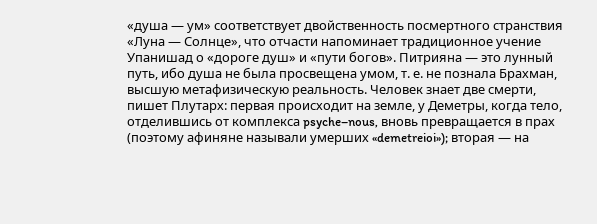«душа — ум» соответствует двойственность посмертного странствия «Луна — Солнце», что отчасти напоминает традиционное учение Упанишад о «дороге душ» и «пути богов». Питрияна — это лунный путь, ибо душа не была просвещена умом, т. е. не познала Брахман, высшую метафизическую реальность. Человек знает две смерти, пишет Плутарх: первая происходит на земле, у Деметры, когда тело, отделившись от комплекса psyche–nous, вновь превращается в прах (поэтому афиняне называли умерших «demetreioi»); вторая — на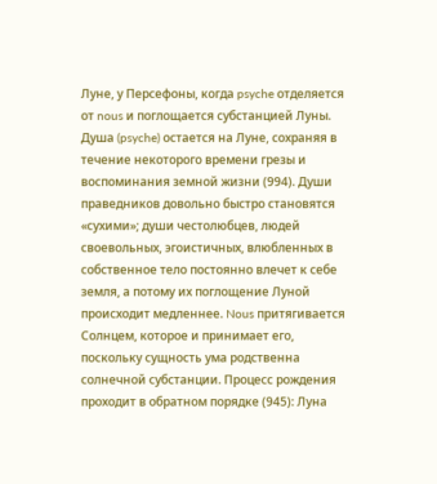Луне, у Персефоны, когда psyche отделяется от nous и поглощается субстанцией Луны. Душа (psyche) остается на Луне, сохраняя в течение некоторого времени грезы и воспоминания земной жизни (994). Души праведников довольно быстро становятся «сухими»; души честолюбцев, людей своевольных, эгоистичных, влюбленных в собственное тело постоянно влечет к себе земля, а потому их поглощение Луной происходит медленнее. Nous притягивается Солнцем, которое и принимает его, поскольку сущность ума родственна солнечной субстанции. Процесс рождения проходит в обратном порядке (945): Луна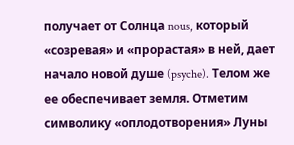получает от Солнца nous, который «созревая» и «прорастая» в ней, дает начало новой душе (psyche). Телом же ее обеспечивает земля. Отметим символику «оплодотворения» Луны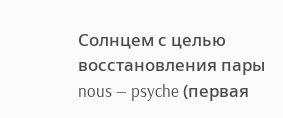Солнцем с целью восстановления пары nous — psyche (первая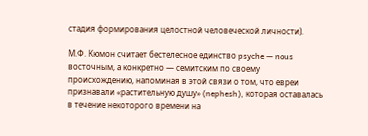стадия формирования целостной человеческой личности).

М.Ф. Кюмон считает бестелесное единство psyche — nous восточным, а конкретно — семитским по своему происхождению, напоминая в этой связи о том, что евреи признавали «растительную душу» (nephesh), которая оставалась в течение некоторого времени на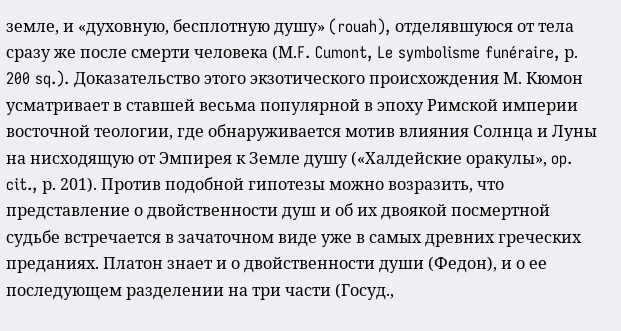земле, и «духовную, бесплотную душу» (rouah), отделявшуюся от тела сразу же после смерти человека (М.F. Cumont, Le symbolisme funéraire, р. 200 sq.). Доказательство этого экзотического происхождения М. Кюмон усматривает в ставшей весьма популярной в эпоху Римской империи восточной теологии, где обнаруживается мотив влияния Солнца и Луны на нисходящую от Эмпирея к Земле душу («Халдейские оракулы», op. cit., р. 201). Против подобной гипотезы можно возразить, что представление о двойственности душ и об их двоякой посмертной судьбе встречается в зачаточном виде уже в самых древних греческих преданиях. Платон знает и о двойственности души (Федон), и о ее последующем разделении на три части (Госуд.,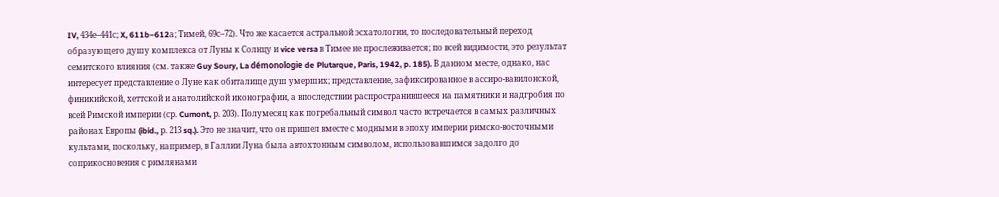IV, 434е–441с; X, 611b–612а; Тимей, 69с–72). Что же касается астральной эсхатологии, то последовательный переход образующего душу комплекса от Луны к Солнцу и vice versa в Тимее не прослеживается; по всей видимости, это результат семитского влияния (см. также Guy Soury, La démonologie de Plutarque, Paris, 1942, p. 185). В данном месте, однако, нас интересует представление о Луне как обиталище душ умерших; представление, зафиксированное в ассиро-вавилонской, финикийской, хеттской и анатолийской иконографии, а впоследствии распространившееся на памятники и надгробия по всей Римской империи (ср. Cumont, р. 203). Полумесяц как погребальный символ часто встречается в самых различных районах Европы (ibid., р. 213 sq.). Это не значит, что он пришел вместе с модными в эпоху империи римско-восточными культами, поскольку, например, в Галлии Луна была автохтонным символом, использовавшимся задолго до соприкосновения с римлянами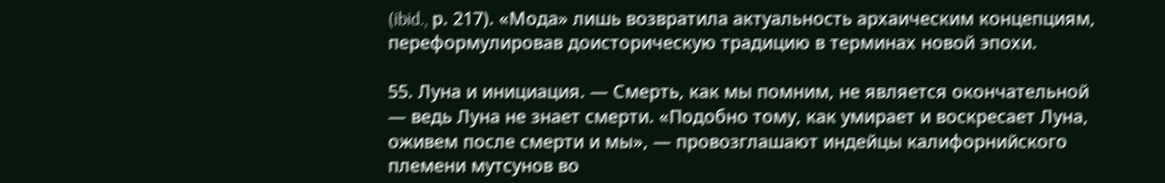(ibid., р. 217). «Мода» лишь возвратила актуальность архаическим концепциям, переформулировав доисторическую традицию в терминах новой эпохи.

55. Луна и инициация. — Смерть, как мы помним, не является окончательной — ведь Луна не знает смерти. «Подобно тому, как умирает и воскресает Луна, оживем после смерти и мы», — провозглашают индейцы калифорнийского племени мутсунов во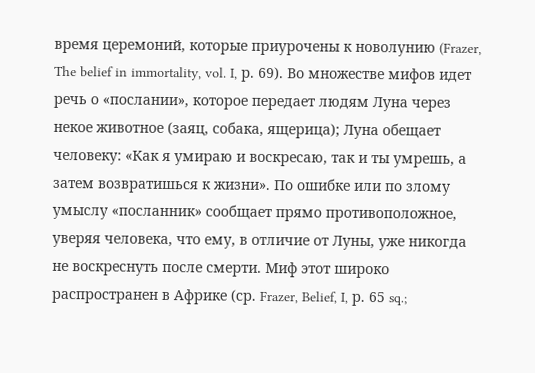время церемоний, которые приурочены к новолунию (Frazer, The belief in immortality, vol. I, р. 69). Во множестве мифов идет речь о «послании», которое передает людям Луна через некое животное (заяц, собака, ящерица); Луна обещает человеку: «Как я умираю и воскресаю, так и ты умрешь, а затем возвратишься к жизни». По ошибке или по злому умыслу «посланник» сообщает прямо противоположное, уверяя человека, что ему, в отличие от Луны, уже никогда не воскреснуть после смерти. Миф этот широко распространен в Африке (ср. Frazer, Belief, I, р. 65 sq.;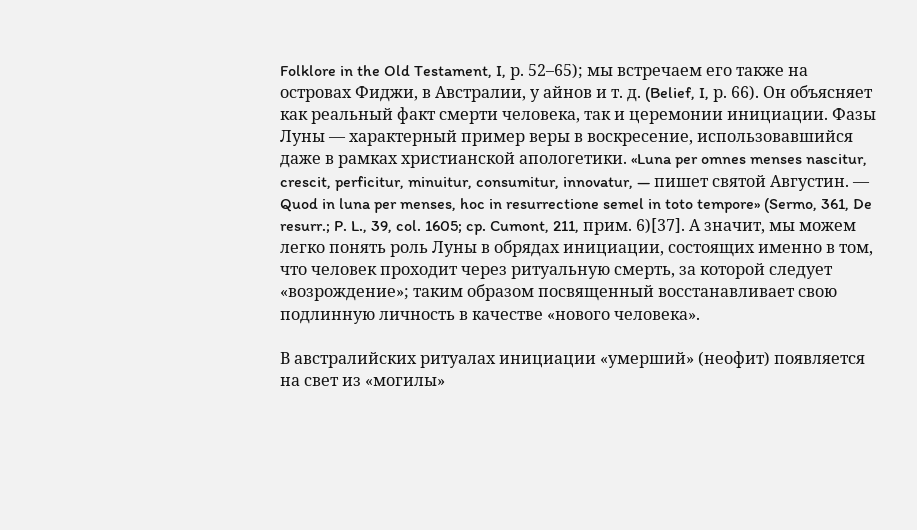Folklore in the Old Testament, I, р. 52–65); мы встречаем его также на островах Фиджи, в Австралии, у айнов и т. д. (Belief, I, р. 66). Он объясняет как реальный факт смерти человека, так и церемонии инициации. Фазы Луны — характерный пример веры в воскресение, использовавшийся даже в рамках христианской апологетики. «Luna per omnes menses nascitur, crescit, perficitur, minuitur, consumitur, innovatur, — пишет святой Августин. — Quod in luna per menses, hoc in resurrectione semel in toto tempore» (Sermo, 361, De resurr.; P. L., 39, col. 1605; cp. Cumont, 211, прим. 6)[37]. А значит, мы можем легко понять роль Луны в обрядах инициации, состоящих именно в том, что человек проходит через ритуальную смерть, за которой следует «возрождение»; таким образом посвященный восстанавливает свою подлинную личность в качестве «нового человека».

В австралийских ритуалах инициации «умерший» (неофит) появляется на свет из «могилы»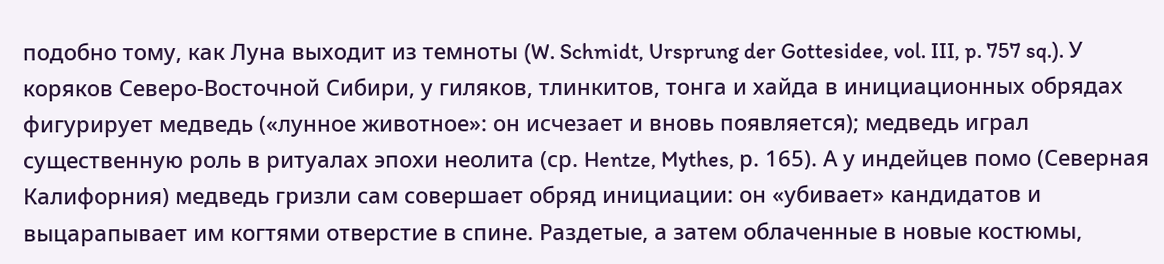подобно тому, как Луна выходит из темноты (W. Schmidt, Ursprung der Gottesidee, vol. III, p. 757 sq.). У коряков Северо-Восточной Сибири, у гиляков, тлинкитов, тонга и хайда в инициационных обрядах фигурирует медведь («лунное животное»: он исчезает и вновь появляется); медведь играл существенную роль в ритуалах эпохи неолита (ср. Hentze, Mythes, р. 165). А у индейцев помо (Северная Калифорния) медведь гризли сам совершает обряд инициации: он «убивает» кандидатов и выцарапывает им когтями отверстие в спине. Раздетые, а затем облаченные в новые костюмы,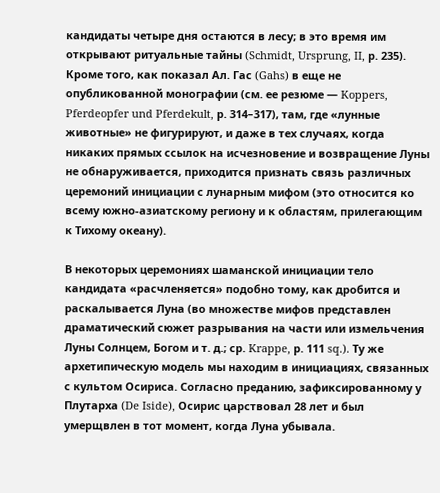кандидаты четыре дня остаются в лесу; в это время им открывают ритуальные тайны (Schmidt, Ursprung, II, р. 235). Кроме того, как показал Ал. Гас (Gahs) в еще не опубликованной монографии (см. ее резюме — Koppers, Pferdeopfer und Pferdekult, р. 314–317), там, где «лунные животные» не фигурируют, и даже в тех случаях, когда никаких прямых ссылок на исчезновение и возвращение Луны не обнаруживается, приходится признать связь различных церемоний инициации с лунарным мифом (это относится ко всему южно-азиатскому региону и к областям, прилегающим к Тихому океану).

В некоторых церемониях шаманской инициации тело кандидата «расчленяется» подобно тому, как дробится и раскалывается Луна (во множестве мифов представлен драматический сюжет разрывания на части или измельчения Луны Солнцем, Богом и т. д.; ср. Krappe, р. 111 sq.). Ту же архетипическую модель мы находим в инициациях, связанных с культом Осириса. Согласно преданию, зафиксированному у Плутарха (De Iside), Осирис царствовал 28 лет и был умерщвлен в тот момент, когда Луна убывала.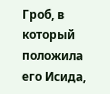Гроб, в который положила его Исида,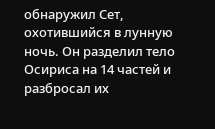обнаружил Сет, охотившийся в лунную ночь. Он разделил тело Осириса на 14 частей и разбросал их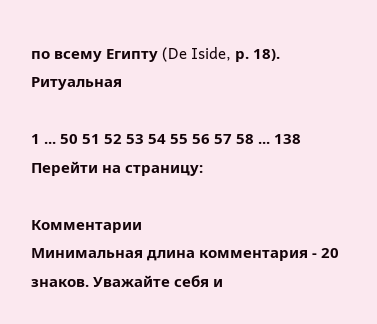по всему Египту (De Iside, р. 18). Ритуальная

1 ... 50 51 52 53 54 55 56 57 58 ... 138
Перейти на страницу:

Комментарии
Минимальная длина комментария - 20 знаков. Уважайте себя и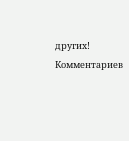других!
Комментариев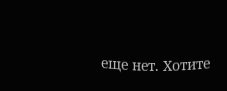еще нет. Хотите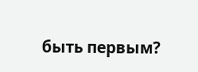быть первым?